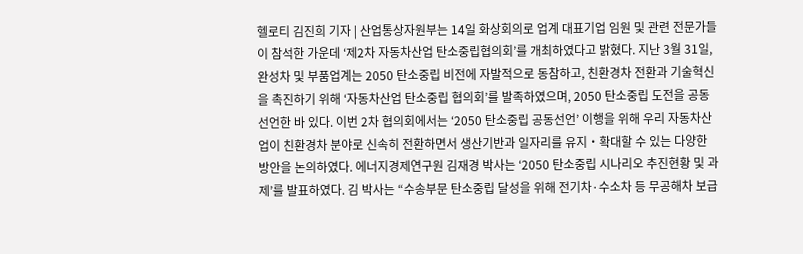헬로티 김진희 기자 | 산업통상자원부는 14일 화상회의로 업계 대표기업 임원 및 관련 전문가들이 참석한 가운데 ‘제2차 자동차산업 탄소중립협의회’를 개최하였다고 밝혔다. 지난 3월 31일, 완성차 및 부품업계는 2050 탄소중립 비전에 자발적으로 동참하고, 친환경차 전환과 기술혁신을 촉진하기 위해 ‘자동차산업 탄소중립 협의회’를 발족하였으며, 2050 탄소중립 도전을 공동선언한 바 있다. 이번 2차 협의회에서는 ‘2050 탄소중립 공동선언’ 이행을 위해 우리 자동차산업이 친환경차 분야로 신속히 전환하면서 생산기반과 일자리를 유지‧확대할 수 있는 다양한 방안을 논의하였다. 에너지경제연구원 김재경 박사는 ‘2050 탄소중립 시나리오 추진현황 및 과제’를 발표하였다. 김 박사는 “수송부문 탄소중립 달성을 위해 전기차·수소차 등 무공해차 보급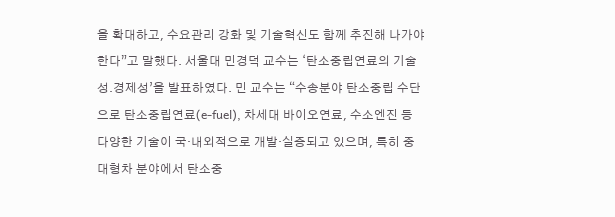을 확대하고, 수요관리 강화 및 기술혁신도 함께 추진해 나가야 한다”고 말했다. 서울대 민경덕 교수는 ‘탄소중립연료의 기술성․경제성’을 발표하였다. 민 교수는 “수송분야 탄소중립 수단으로 탄소중립연료(e-fuel), 차세대 바이오연료, 수소엔진 등 다양한 기술이 국·내외적으로 개발·실증되고 있으며, 특히 중대형차 분야에서 탄소중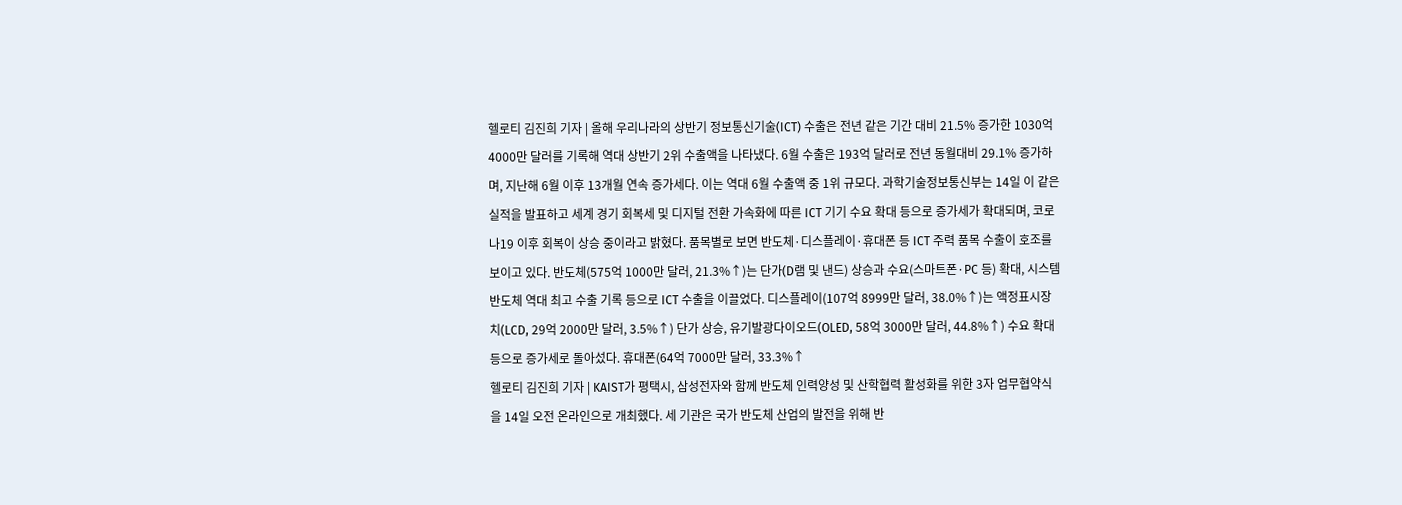헬로티 김진희 기자 | 올해 우리나라의 상반기 정보통신기술(ICT) 수출은 전년 같은 기간 대비 21.5% 증가한 1030억 4000만 달러를 기록해 역대 상반기 2위 수출액을 나타냈다. 6월 수출은 193억 달러로 전년 동월대비 29.1% 증가하며, 지난해 6월 이후 13개월 연속 증가세다. 이는 역대 6월 수출액 중 1위 규모다. 과학기술정보통신부는 14일 이 같은 실적을 발표하고 세계 경기 회복세 및 디지털 전환 가속화에 따른 ICT 기기 수요 확대 등으로 증가세가 확대되며, 코로나19 이후 회복이 상승 중이라고 밝혔다. 품목별로 보면 반도체·디스플레이·휴대폰 등 ICT 주력 품목 수출이 호조를 보이고 있다. 반도체(575억 1000만 달러, 21.3%↑)는 단가(D램 및 낸드) 상승과 수요(스마트폰·PC 등) 확대, 시스템 반도체 역대 최고 수출 기록 등으로 ICT 수출을 이끌었다. 디스플레이(107억 8999만 달러, 38.0%↑)는 액정표시장치(LCD, 29억 2000만 달러, 3.5%↑) 단가 상승, 유기발광다이오드(OLED, 58억 3000만 달러, 44.8%↑) 수요 확대 등으로 증가세로 돌아섰다. 휴대폰(64억 7000만 달러, 33.3%↑
헬로티 김진희 기자 | KAIST가 평택시, 삼성전자와 함께 반도체 인력양성 및 산학협력 활성화를 위한 3자 업무협약식을 14일 오전 온라인으로 개최했다. 세 기관은 국가 반도체 산업의 발전을 위해 반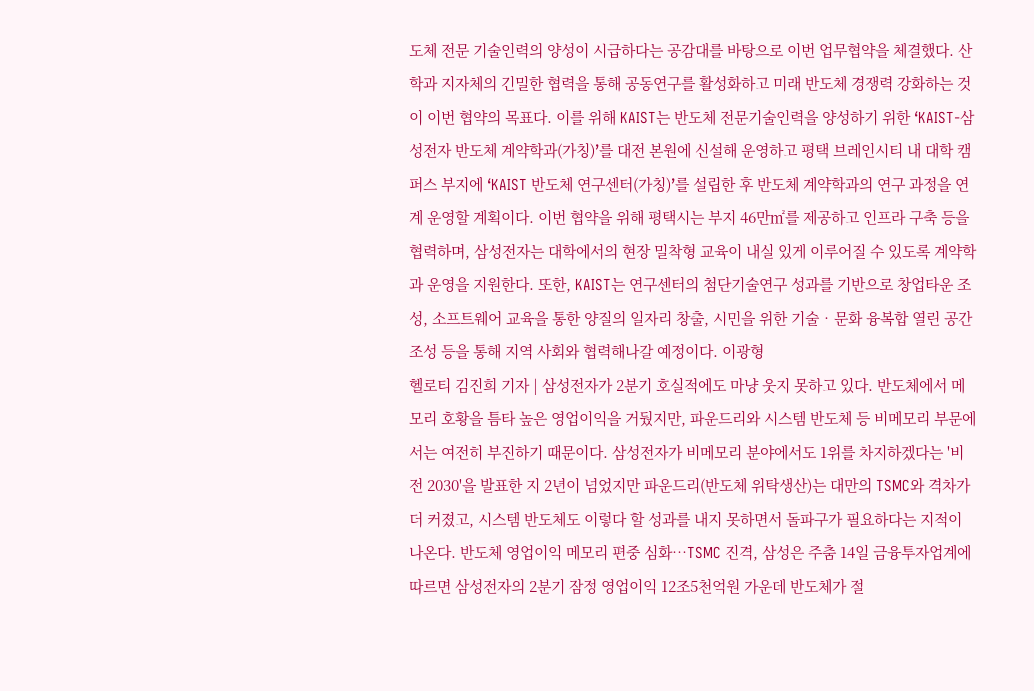도체 전문 기술인력의 양성이 시급하다는 공감대를 바탕으로 이번 업무협약을 체결했다. 산학과 지자체의 긴밀한 협력을 통해 공동연구를 활성화하고 미래 반도체 경쟁력 강화하는 것이 이번 협약의 목표다. 이를 위해 KAIST는 반도체 전문기술인력을 양성하기 위한 ʻKAIST-삼성전자 반도체 계약학과(가칭)ʼ를 대전 본원에 신설해 운영하고 평택 브레인시티 내 대학 캠퍼스 부지에 ʻKAIST 반도체 연구센터(가칭)ʼ를 설립한 후 반도체 계약학과의 연구 과정을 연계 운영할 계획이다. 이번 협약을 위해 평택시는 부지 46만㎡를 제공하고 인프라 구축 등을 협력하며, 삼성전자는 대학에서의 현장 밀착형 교육이 내실 있게 이루어질 수 있도록 계약학과 운영을 지원한다. 또한, KAIST는 연구센터의 첨단기술연구 성과를 기반으로 창업타운 조성, 소프트웨어 교육을 통한 양질의 일자리 창출, 시민을 위한 기술‧문화 융복합 열린 공간 조성 등을 통해 지역 사회와 협력해나갈 예정이다. 이광형
헬로티 김진희 기자 | 삼성전자가 2분기 호실적에도 마냥 웃지 못하고 있다. 반도체에서 메모리 호황을 틈타 높은 영업이익을 거뒀지만, 파운드리와 시스템 반도체 등 비메모리 부문에서는 여전히 부진하기 때문이다. 삼성전자가 비메모리 분야에서도 1위를 차지하겠다는 '비전 2030'을 발표한 지 2년이 넘었지만 파운드리(반도체 위탁생산)는 대만의 TSMC와 격차가 더 커졌고, 시스템 반도체도 이렇다 할 성과를 내지 못하면서 돌파구가 필요하다는 지적이 나온다. 반도체 영업이익 메모리 편중 심화…TSMC 진격, 삼성은 주춤 14일 금융투자업계에 따르면 삼성전자의 2분기 잠정 영업이익 12조5천억원 가운데 반도체가 절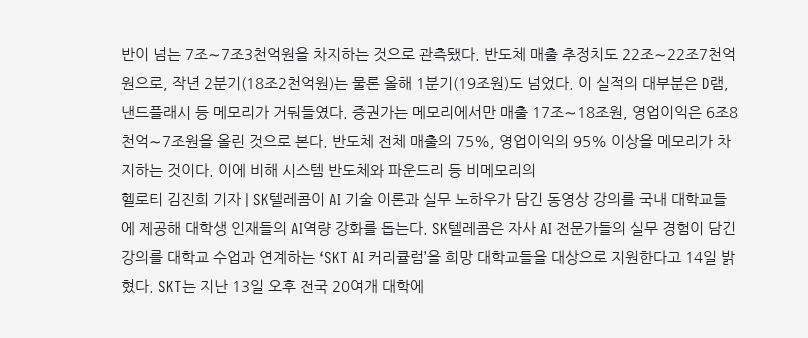반이 넘는 7조∼7조3천억원을 차지하는 것으로 관측됐다. 반도체 매출 추정치도 22조∼22조7천억원으로, 작년 2분기(18조2천억원)는 물론 올해 1분기(19조원)도 넘었다. 이 실적의 대부분은 D램, 낸드플래시 등 메모리가 거둬들였다. 증권가는 메모리에서만 매출 17조∼18조원, 영업이익은 6조8천억∼7조원을 올린 것으로 본다. 반도체 전체 매출의 75%, 영업이익의 95% 이상을 메모리가 차지하는 것이다. 이에 비해 시스템 반도체와 파운드리 등 비메모리의
헬로티 김진희 기자 | SK텔레콤이 AI 기술 이론과 실무 노하우가 담긴 동영상 강의를 국내 대학교들에 제공해 대학생 인재들의 AI역량 강화를 돕는다. SK텔레콤은 자사 AI 전문가들의 실무 경험이 담긴 강의를 대학교 수업과 연계하는 ‘SKT AI 커리큘럼’을 희망 대학교들을 대상으로 지원한다고 14일 밝혔다. SKT는 지난 13일 오후 전국 20여개 대학에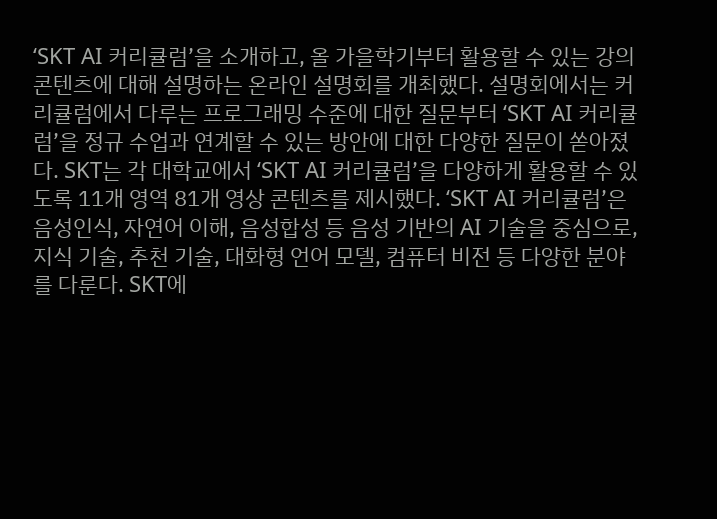‘SKT AI 커리큘럼’을 소개하고, 올 가을학기부터 활용할 수 있는 강의 콘텐츠에 대해 설명하는 온라인 설명회를 개최했다. 설명회에서는 커리큘럼에서 다루는 프로그래밍 수준에 대한 질문부터 ‘SKT AI 커리큘럼’을 정규 수업과 연계할 수 있는 방안에 대한 다양한 질문이 쏟아졌다. SKT는 각 대학교에서 ‘SKT AI 커리큘럼’을 다양하게 활용할 수 있도록 11개 영역 81개 영상 콘텐츠를 제시했다. ‘SKT AI 커리큘럼’은 음성인식, 자연어 이해, 음성합성 등 음성 기반의 AI 기술을 중심으로, 지식 기술, 추천 기술, 대화형 언어 모델, 컴퓨터 비전 등 다양한 분야를 다룬다. SKT에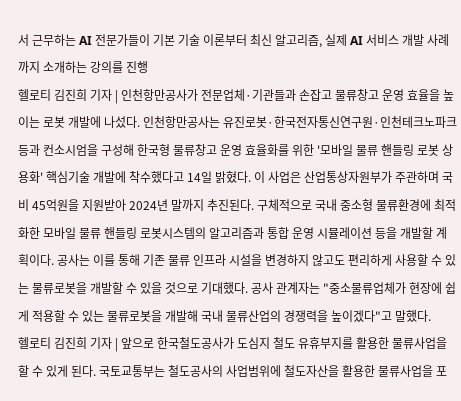서 근무하는 AI 전문가들이 기본 기술 이론부터 최신 알고리즘, 실제 AI 서비스 개발 사례까지 소개하는 강의를 진행
헬로티 김진희 기자 | 인천항만공사가 전문업체·기관들과 손잡고 물류창고 운영 효율을 높이는 로봇 개발에 나섰다. 인천항만공사는 유진로봇·한국전자통신연구원·인천테크노파크 등과 컨소시엄을 구성해 한국형 물류창고 운영 효율화를 위한 '모바일 물류 핸들링 로봇 상용화' 핵심기술 개발에 착수했다고 14일 밝혔다. 이 사업은 산업통상자원부가 주관하며 국비 45억원을 지원받아 2024년 말까지 추진된다. 구체적으로 국내 중소형 물류환경에 최적화한 모바일 물류 핸들링 로봇시스템의 알고리즘과 통합 운영 시뮬레이션 등을 개발할 계획이다. 공사는 이를 통해 기존 물류 인프라 시설을 변경하지 않고도 편리하게 사용할 수 있는 물류로봇을 개발할 수 있을 것으로 기대했다. 공사 관계자는 "중소물류업체가 현장에 쉽게 적용할 수 있는 물류로봇을 개발해 국내 물류산업의 경쟁력을 높이겠다"고 말했다.
헬로티 김진희 기자 | 앞으로 한국철도공사가 도심지 철도 유휴부지를 활용한 물류사업을 할 수 있게 된다. 국토교통부는 철도공사의 사업범위에 철도자산을 활용한 물류사업을 포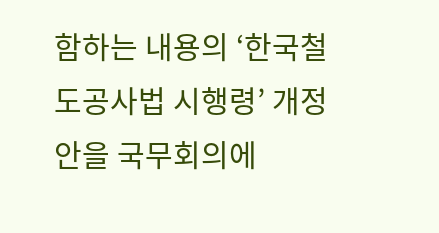함하는 내용의 ‘한국철도공사법 시행령’ 개정안을 국무회의에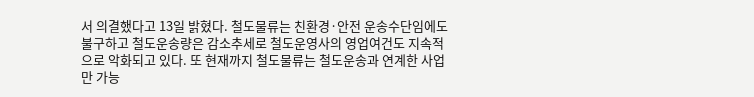서 의결했다고 13일 밝혔다. 철도물류는 친환경·안전 운송수단임에도 불구하고 철도운송량은 감소추세로 철도운영사의 영업여건도 지속적으로 악화되고 있다. 또 현재까지 철도물류는 철도운송과 연계한 사업만 가능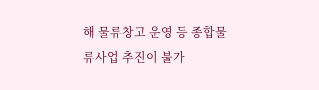해 물류창고 운영 등 종합물류사업 추진이 불가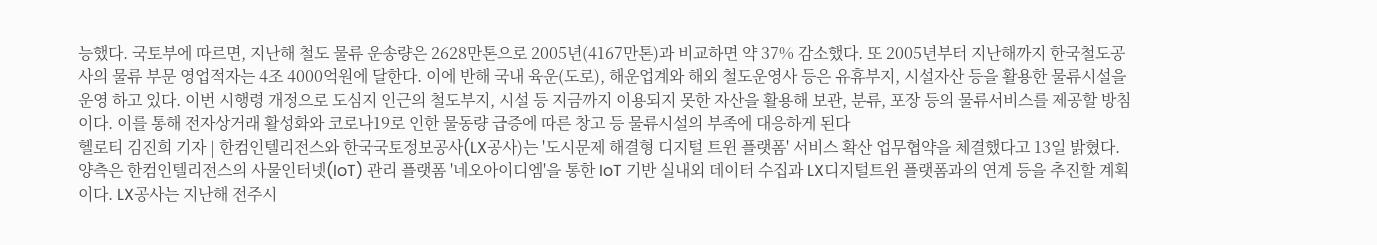능했다. 국토부에 따르면, 지난해 철도 물류 운송량은 2628만톤으로 2005년(4167만톤)과 비교하면 약 37% 감소했다. 또 2005년부터 지난해까지 한국철도공사의 물류 부문 영업적자는 4조 4000억원에 달한다. 이에 반해 국내 육운(도로), 해운업계와 해외 철도운영사 등은 유휴부지, 시설자산 등을 활용한 물류시설을 운영 하고 있다. 이번 시행령 개정으로 도심지 인근의 철도부지, 시설 등 지금까지 이용되지 못한 자산을 활용해 보관, 분류, 포장 등의 물류서비스를 제공할 방침이다. 이를 통해 전자상거래 활성화와 코로나19로 인한 물동량 급증에 따른 창고 등 물류시설의 부족에 대응하게 된다
헬로티 김진희 기자 | 한컴인텔리전스와 한국국토정보공사(LX공사)는 '도시문제 해결형 디지털 트윈 플랫폼' 서비스 확산 업무협약을 체결했다고 13일 밝혔다. 양측은 한컴인텔리전스의 사물인터넷(IoT) 관리 플랫폼 '네오아이디엠'을 통한 IoT 기반 실내외 데이터 수집과 LX디지털트윈 플랫폼과의 연계 등을 추진할 계획이다. LX공사는 지난해 전주시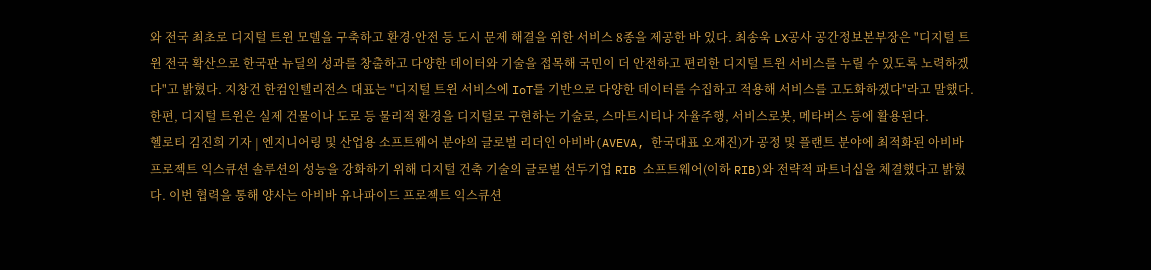와 전국 최초로 디지털 트윈 모델을 구축하고 환경·안전 등 도시 문제 해결을 위한 서비스 8종을 제공한 바 있다. 최송욱 LX공사 공간정보본부장은 "디지털 트윈 전국 확산으로 한국판 뉴딜의 성과를 창출하고 다양한 데이터와 기술을 접목해 국민이 더 안전하고 편리한 디지털 트윈 서비스를 누릴 수 있도록 노력하겠다"고 밝혔다. 지창건 한컴인텔리전스 대표는 "디지털 트윈 서비스에 IoT를 기반으로 다양한 데이터를 수집하고 적용해 서비스를 고도화하겠다"라고 말했다. 한편, 디지털 트윈은 실제 건물이나 도로 등 물리적 환경을 디지털로 구현하는 기술로, 스마트시티나 자율주행, 서비스로봇, 메타버스 등에 활용된다.
헬로티 김진희 기자 | 엔지니어링 및 산업용 소프트웨어 분야의 글로벌 리더인 아비바(AVEVA, 한국대표 오재진)가 공정 및 플랜트 분야에 최적화된 아비바 프로젝트 익스큐션 솔루션의 성능을 강화하기 위해 디지털 건축 기술의 글로벌 선두기업 RIB 소프트웨어(이하 RIB)와 전략적 파트너십을 체결했다고 밝혔다. 이번 협력을 통해 양사는 아비바 유나파이드 프로젝트 익스큐션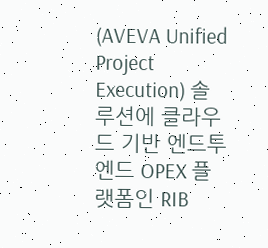(AVEVA Unified Project Execution) 솔루션에 클라우드 기반 엔드투엔드 OPEX 플랫폼인 RIB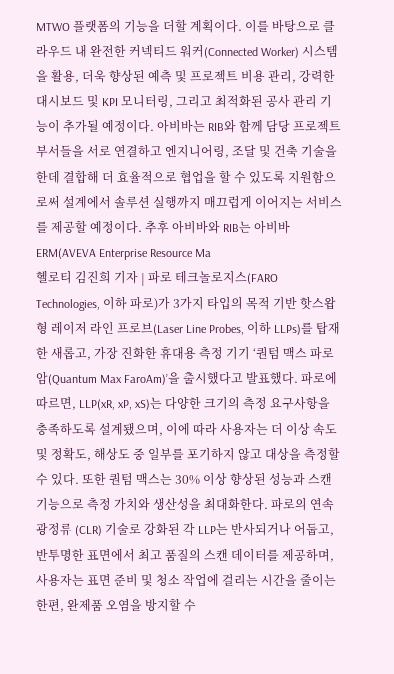MTWO 플랫폼의 기능을 더할 계획이다. 이를 바탕으로 클라우드 내 완전한 커넥티드 워커(Connected Worker) 시스템을 활용, 더욱 향상된 예측 및 프로젝트 비용 관리, 강력한 대시보드 및 KPI 모니터링, 그리고 최적화된 공사 관리 기능이 추가될 예정이다. 아비바는 RIB와 함께 담당 프로젝트 부서들을 서로 연결하고 엔지니어링, 조달 및 건축 기술을 한데 결합해 더 효율적으로 협업을 할 수 있도록 지원함으로써 설계에서 솔루션 실행까지 매끄럽게 이어지는 서비스를 제공할 예정이다. 추후 아비바와 RIB는 아비바 ERM(AVEVA Enterprise Resource Ma
헬로티 김진희 기자 | 파로 테크놀로지스(FARO Technologies, 이하 파로)가 3가지 타입의 목적 기반 핫스왑형 레이저 라인 프로브(Laser Line Probes, 이하 LLPs)를 탑재한 새롭고, 가장 진화한 휴대용 측정 기기 ‘퀀텀 맥스 파로암(Quantum Max FaroAm)’을 출시했다고 발표했다. 파로에 따르면, LLP(xR, xP, xS)는 다양한 크기의 측정 요구사항을 충족하도록 설계됐으며, 이에 따라 사용자는 더 이상 속도 및 정확도, 해상도 중 일부를 포기하지 않고 대상을 측정할 수 있다. 또한 퀀텀 맥스는 30% 이상 향상된 성능과 스캔 기능으로 측정 가치와 생산성을 최대화한다. 파로의 연속광정류 (CLR) 기술로 강화된 각 LLP는 반사되거나 어둡고, 반투명한 표면에서 최고 품질의 스캔 데이터를 제공하며, 사용자는 표면 준비 및 청소 작업에 걸리는 시간을 줄이는 한편, 완제품 오염을 방지할 수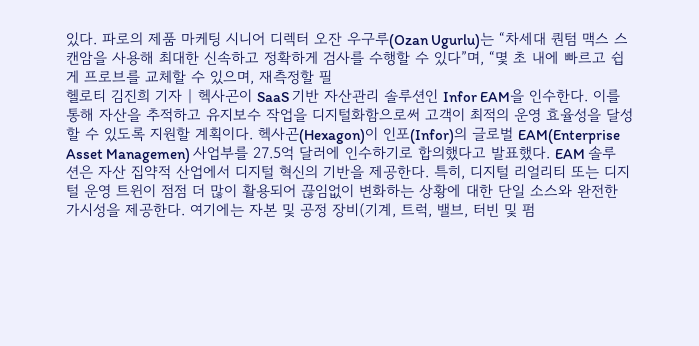있다. 파로의 제품 마케팅 시니어 디렉터 오잔 우구루(Ozan Ugurlu)는 “차세대 퀀텀 맥스 스캔암을 사용해 최대한 신속하고 정확하게 검사를 수행할 수 있다”며, “몇 초 내에 빠르고 쉽게 프로브를 교체할 수 있으며, 재측정할 필
헬로티 김진희 기자 | 헥사곤이 SaaS 기반 자산관리 솔루션인 Infor EAM을 인수한다. 이를 통해 자산을 추적하고 유지보수 작업을 디지털화함으로써 고객이 최적의 운영 효율성을 달성할 수 있도록 지원할 계획이다. 헥사곤(Hexagon)이 인포(Infor)의 글로벌 EAM(Enterprise Asset Managemen) 사업부를 27.5억 달러에 인수하기로 합의했다고 발표했다. EAM 솔루션은 자산 집약적 산업에서 디지털 혁신의 기반을 제공한다. 특히, 디지털 리얼리티 또는 디지털 운영 트윈이 점점 더 많이 활용되어 끊임없이 변화하는 상황에 대한 단일 소스와 완전한 가시성을 제공한다. 여기에는 자본 및 공정 장비(기계, 트럭, 밸브, 터빈 및 펌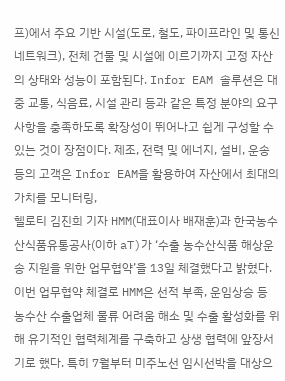프)에서 주요 기반 시설(도로, 철도, 파이프라인 및 통신 네트워크), 전체 건물 및 시설에 이르기까지 고정 자산의 상태와 성능이 포함된다. Infor EAM 솔루션은 대중 교통, 식음료, 시설 관리 등과 같은 특정 분야의 요구 사항을 충족하도록 확장성이 뛰어나고 쉽게 구성할 수 있는 것이 장점이다. 제조, 전력 및 에너지, 설비, 운송 등의 고객은 Infor EAM을 활용하여 자산에서 최대의 가치를 모니터링,
헬로티 김진희 기자 HMM(대표이사 배재훈)과 한국농수산식품유통공사(이하 aT)가 ‘수출 농수산식품 해상운송 지원을 위한 업무협약’을 13일 체결했다고 밝혔다. 이번 업무협약 체결로 HMM은 선적 부족, 운임상승 등 농수산 수출업체 물류 어려움 해소 및 수출 활성화를 위해 유기적인 협력체계를 구축하고 상생 협력에 앞장서기로 했다. 특히 7월부터 미주노선 임시선박을 대상으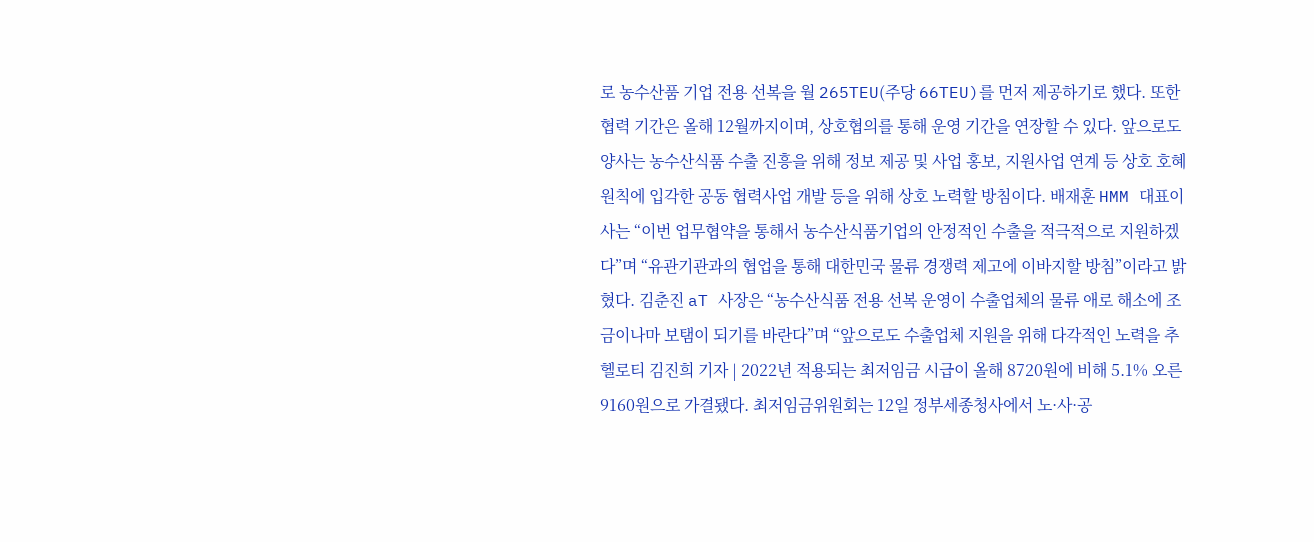로 농수산품 기업 전용 선복을 월 265TEU(주당 66TEU)를 먼저 제공하기로 했다. 또한 협력 기간은 올해 12월까지이며, 상호협의를 통해 운영 기간을 연장할 수 있다. 앞으로도 양사는 농수산식품 수출 진흥을 위해 정보 제공 및 사업 홍보, 지원사업 연계 등 상호 호혜 원칙에 입각한 공동 협력사업 개발 등을 위해 상호 노력할 방침이다. 배재훈 HMM 대표이사는 “이번 업무협약을 통해서 농수산식품기업의 안정적인 수출을 적극적으로 지원하겠다”며 “유관기관과의 협업을 통해 대한민국 물류 경쟁력 제고에 이바지할 방침”이라고 밝혔다. 김춘진 aT 사장은 “농수산식품 전용 선복 운영이 수출업체의 물류 애로 해소에 조금이나마 보탬이 되기를 바란다”며 “앞으로도 수출업체 지원을 위해 다각적인 노력을 추
헬로티 김진희 기자 | 2022년 적용되는 최저임금 시급이 올해 8720원에 비해 5.1% 오른 9160원으로 가결됐다. 최저임금위원회는 12일 정부세종청사에서 노·사·공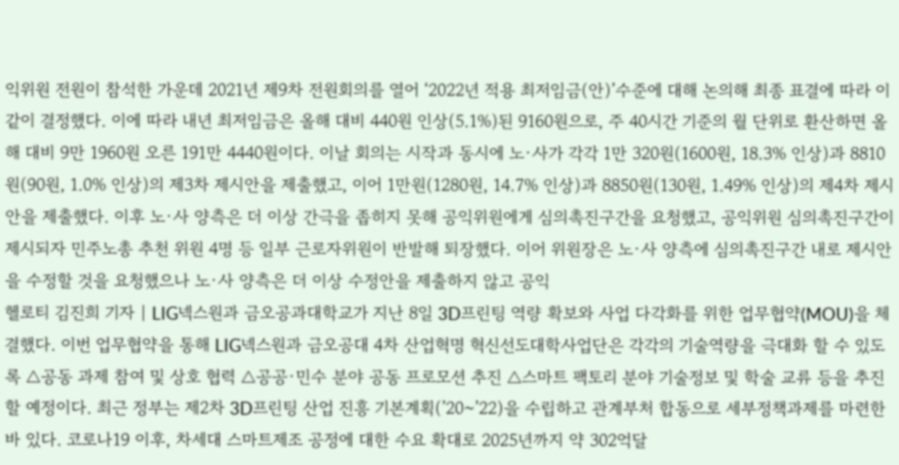익위원 전원이 참석한 가운데 2021년 제9차 전원회의를 열어 ‘2022년 적용 최저임금(안)’수준에 대해 논의해 최종 표결에 따라 이같이 결정했다. 이에 따라 내년 최저임금은 올해 대비 440원 인상(5.1%)된 9160원으로, 주 40시간 기준의 월 단위로 환산하면 올해 대비 9만 1960원 오른 191만 4440원이다. 이날 회의는 시작과 동시에 노·사가 각각 1만 320원(1600원, 18.3% 인상)과 8810원(90원, 1.0% 인상)의 제3차 제시안을 제출했고, 이어 1만원(1280원, 14.7% 인상)과 8850원(130원, 1.49% 인상)의 제4차 제시안을 제출했다. 이후 노·사 양측은 더 이상 간극을 좁히지 못해 공익위원에게 심의촉진구간을 요청했고, 공익위원 심의촉진구간이 제시되자 민주노총 추천 위원 4명 등 일부 근로자위원이 반발해 퇴장했다. 이어 위원장은 노·사 양측에 심의촉진구간 내로 제시안을 수정할 것을 요청했으나 노·사 양측은 더 이상 수정안을 제출하지 않고 공익
헬로티 김진희 기자 | LIG넥스원과 금오공과대학교가 지난 8일 3D프린팅 역량 확보와 사업 다각화를 위한 업무협약(MOU)을 체결했다. 이번 업무협약을 통해 LIG넥스원과 금오공대 4차 산업혁명 혁신선도대학사업단은 각각의 기술역량을 극대화 할 수 있도록 △공동 과제 참여 및 상호 협력 △공공·민수 분야 공동 프로모션 추진 △스마트 팩토리 분야 기술정보 및 학술 교류 등을 추진할 예정이다. 최근 정부는 제2차 3D프린팅 산업 진흥 기본계획(’20~’22)을 수립하고 관계부처 합동으로 세부정책과제를 마련한 바 있다. 코로나19 이후, 차세대 스마트제조 공정에 대한 수요 확대로 2025년까지 약 302억달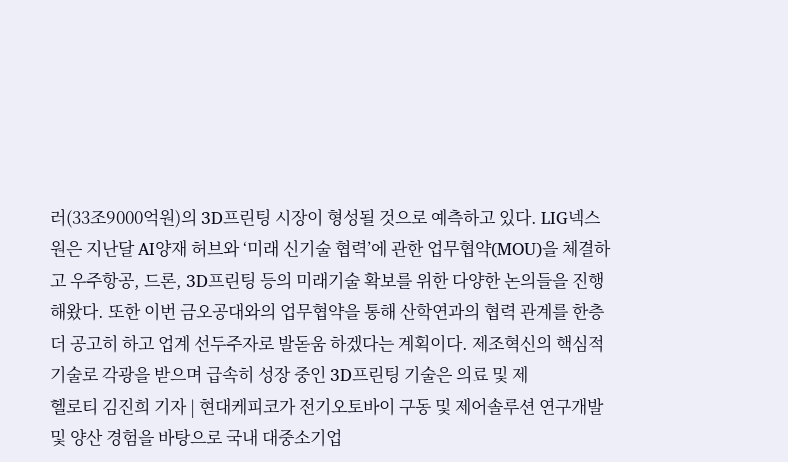러(33조9000억원)의 3D프린팅 시장이 형성될 것으로 예측하고 있다. LIG넥스원은 지난달 AI양재 허브와 ‘미래 신기술 협력’에 관한 업무협약(MOU)을 체결하고 우주항공, 드론, 3D프린팅 등의 미래기술 확보를 위한 다양한 논의들을 진행해왔다. 또한 이번 금오공대와의 업무협약을 통해 산학연과의 협력 관계를 한층 더 공고히 하고 업계 선두주자로 발돋움 하겠다는 계획이다. 제조혁신의 핵심적 기술로 각광을 받으며 급속히 성장 중인 3D프린팅 기술은 의료 및 제
헬로티 김진희 기자 | 현대케피코가 전기오토바이 구동 및 제어솔루션 연구개발 및 양산 경험을 바탕으로 국내 대중소기업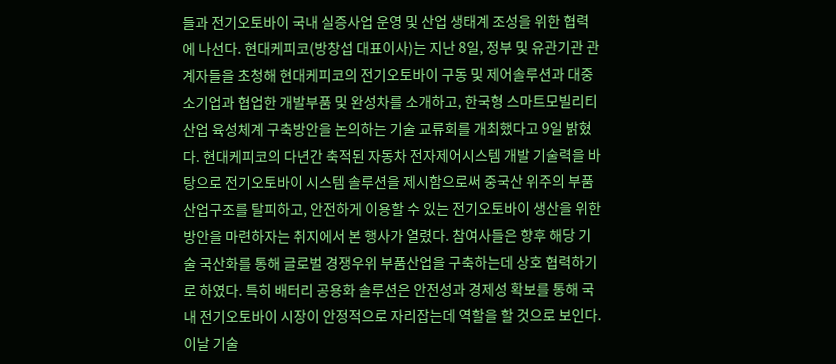들과 전기오토바이 국내 실증사업 운영 및 산업 생태계 조성을 위한 협력에 나선다. 현대케피코(방창섭 대표이사)는 지난 8일, 정부 및 유관기관 관계자들을 초청해 현대케피코의 전기오토바이 구동 및 제어솔루션과 대중소기업과 협업한 개발부품 및 완성차를 소개하고, 한국형 스마트모빌리티 산업 육성체계 구축방안을 논의하는 기술 교류회를 개최했다고 9일 밝혔다. 현대케피코의 다년간 축적된 자동차 전자제어시스템 개발 기술력을 바탕으로 전기오토바이 시스템 솔루션을 제시함으로써 중국산 위주의 부품산업구조를 탈피하고, 안전하게 이용할 수 있는 전기오토바이 생산을 위한 방안을 마련하자는 취지에서 본 행사가 열렸다. 참여사들은 향후 해당 기술 국산화를 통해 글로벌 경쟁우위 부품산업을 구축하는데 상호 협력하기로 하였다. 특히 배터리 공용화 솔루션은 안전성과 경제성 확보를 통해 국내 전기오토바이 시장이 안정적으로 자리잡는데 역할을 할 것으로 보인다. 이날 기술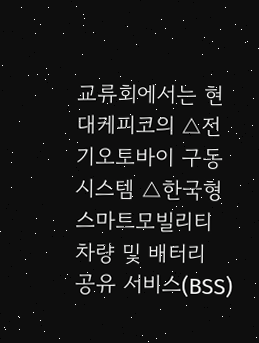교류회에서는 현대케피코의 △전기오토바이 구동시스템 △한국형 스마트모빌리티 차량 및 배터리 공유 서비스(BSS)